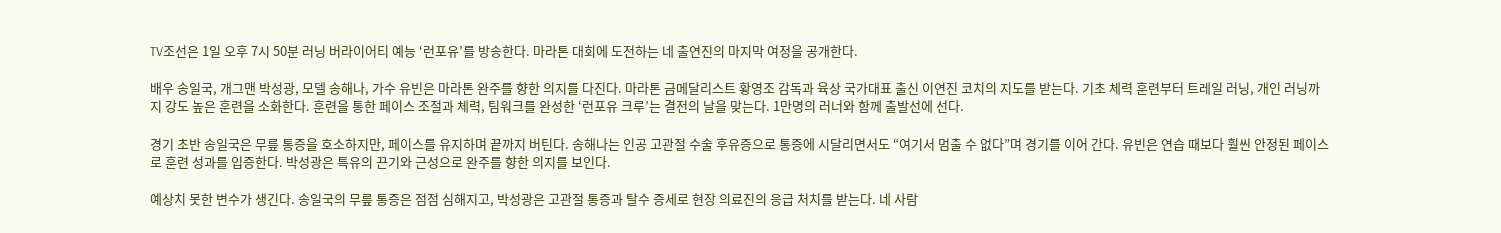TV조선은 1일 오후 7시 50분 러닝 버라이어티 예능 ‘런포유’를 방송한다. 마라톤 대회에 도전하는 네 출연진의 마지막 여정을 공개한다.

배우 송일국, 개그맨 박성광, 모델 송해나, 가수 유빈은 마라톤 완주를 향한 의지를 다진다. 마라톤 금메달리스트 황영조 감독과 육상 국가대표 출신 이연진 코치의 지도를 받는다. 기초 체력 훈련부터 트레일 러닝, 개인 러닝까지 강도 높은 훈련을 소화한다. 훈련을 통한 페이스 조절과 체력, 팀워크를 완성한 ‘런포유 크루’는 결전의 날을 맞는다. 1만명의 러너와 함께 출발선에 선다.

경기 초반 송일국은 무릎 통증을 호소하지만, 페이스를 유지하며 끝까지 버틴다. 송해나는 인공 고관절 수술 후유증으로 통증에 시달리면서도 “여기서 멈출 수 없다”며 경기를 이어 간다. 유빈은 연습 때보다 훨씬 안정된 페이스로 훈련 성과를 입증한다. 박성광은 특유의 끈기와 근성으로 완주를 향한 의지를 보인다.

예상치 못한 변수가 생긴다. 송일국의 무릎 통증은 점점 심해지고, 박성광은 고관절 통증과 탈수 증세로 현장 의료진의 응급 처치를 받는다. 네 사람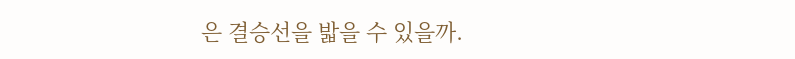은 결승선을 밟을 수 있을까.